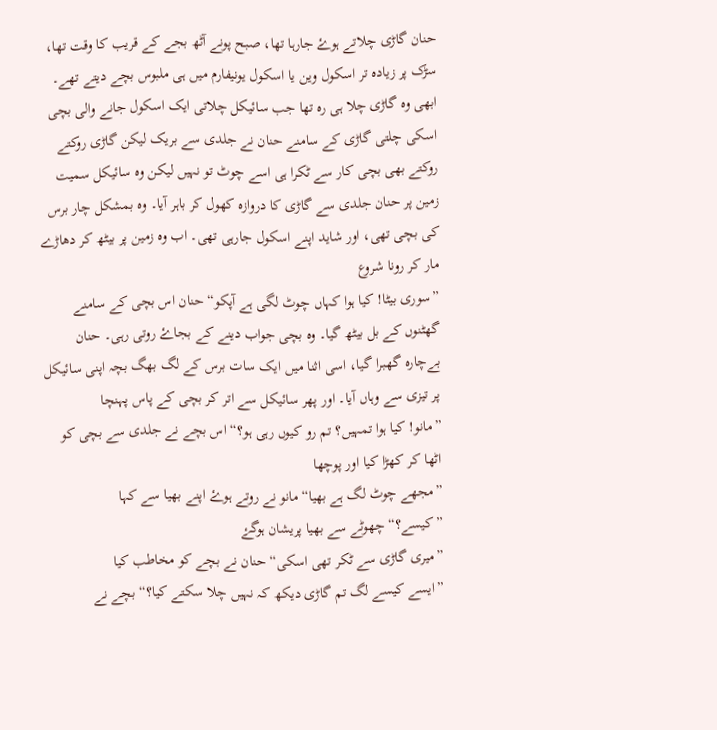حنان گاڑی چلاتے ہوۓ جارہا تھا، صبح پونے آٹھ بجے کے قریب کا وقت تھا، سڑک پر زیادہ تر اسکول وین یا اسکول یونیفارم میں ہی ملبوس بچے دیتے تھے۔ ابھی وہ گاڑی چلا ہی رہ تھا جب سائیکل چلاتی ایک اسکول جانے والی بچی اسکی چلتی گاڑی کے سامنے حنان نے جلدی سے بریک لیکن گاڑی روکتے روکتے بھی بچی کار سے ٹکرا ہی اسے چوٹ تو نہیں لیکن وہ سائیکل سمیت زمین پر حنان جلدی سے گاڑی کا دروازہ کھول کر باہر آیا۔ وہ بمشکل چار برس کی بچی تھی، اور شاید اپنے اسکول جارہی تھی۔ اب وہ زمین پر بیٹھ کر دھاڑے مار کر رونا شروع
”سوری بیٹا! کیا ہوا کہاں چوٹ لگی ہے آپکو“ حنان اس بچی کے سامنے گھٹنوں کے بل بیٹھ گیا۔ وہ بچی جواب دینے کے بجاۓ روتی رہی۔ حنان بےچارہ گھبرا گیا، اسی اثنا میں ایک سات برس کے لگ بھگ بچہ اپنی سائیکل پر تیزی سے وہاں آیا۔ اور پھر سائیکل سے اتر کر بچی کے پاس پہنچا
”مانو! کیا ہوا تمہیں؟ تم رو کیوں رہی ہو؟“ اس بچے نے جلدی سے بچی کو اٹھا کر کھڑا کیا اور پوچھا
”مجھے چوٹ لگ ہے بھیا“ مانو نے روتے ہوۓ اپنے بھیا سے کہا
”کیسے؟“ چھوٹے سے بھیا پریشان ہوگۓ
”میری گاڑی سے ٹکر تھی اسکی“ حنان نے بچے کو مخاطب کیا
”ایسے کیسے لگ تم گاڑی دیکھ کہ نہیں چلا سکتے کیا؟“ بچے نے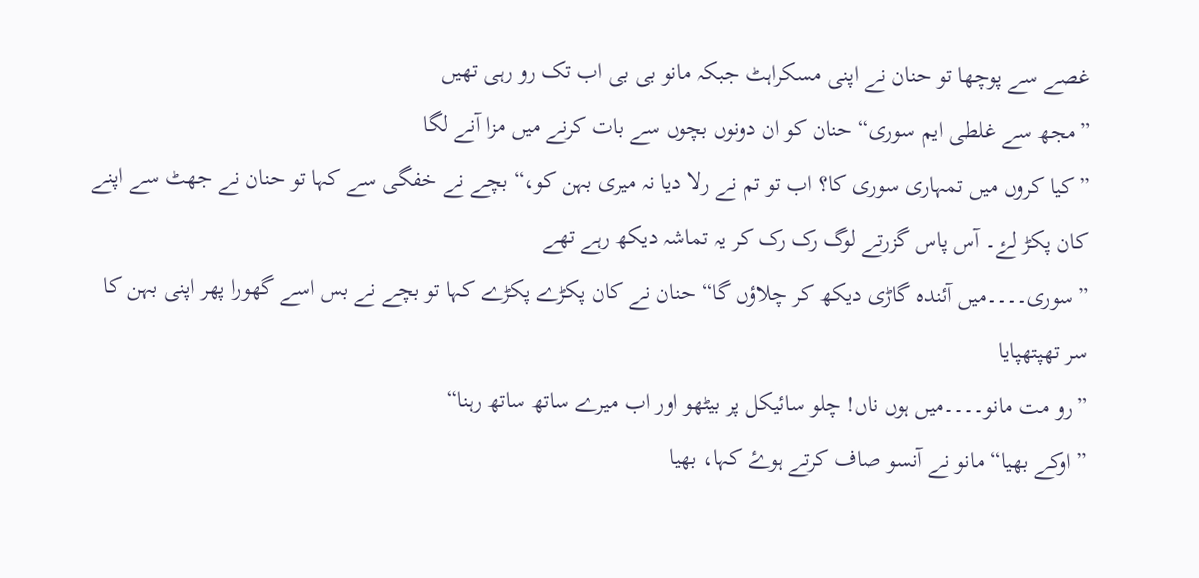غصے سے پوچھا تو حنان نے اپنی مسکراہٹ جبکہ مانو بی بی اب تک رو رہی تھیں
”مجھ سے غلطی ایم سوری“ حنان کو ان دونوں بچوں سے بات کرنے میں مزا آنے لگا
”کیا کروں میں تمہاری سوری کا؟ اب تو تم نے رلا دیا نہ میری بہن کو،“ بچے نے خفگی سے کہا تو حنان نے جھٹ سے اپنے کان پکڑ لۓ۔ آس پاس گزرتے لوگ رک رک کر یہ تماشہ دیکھ رہے تھے
”سوری۔۔۔۔میں آئندہ گاڑی دیکھ کر چلاؤں گا“ حنان نے کان پکڑے پکڑے کہا تو بچے نے بس اسے گھورا پھر اپنی بہن کا سر تھپتھپایا
”رو مت مانو۔۔۔۔میں ہوں ناں! چلو سائیکل پر بیٹھو اور اب میرے ساتھ ساتھ رہنا“
”اوکے بھیا“ مانو نے آنسو صاف کرتے ہوۓ کہا، بھیا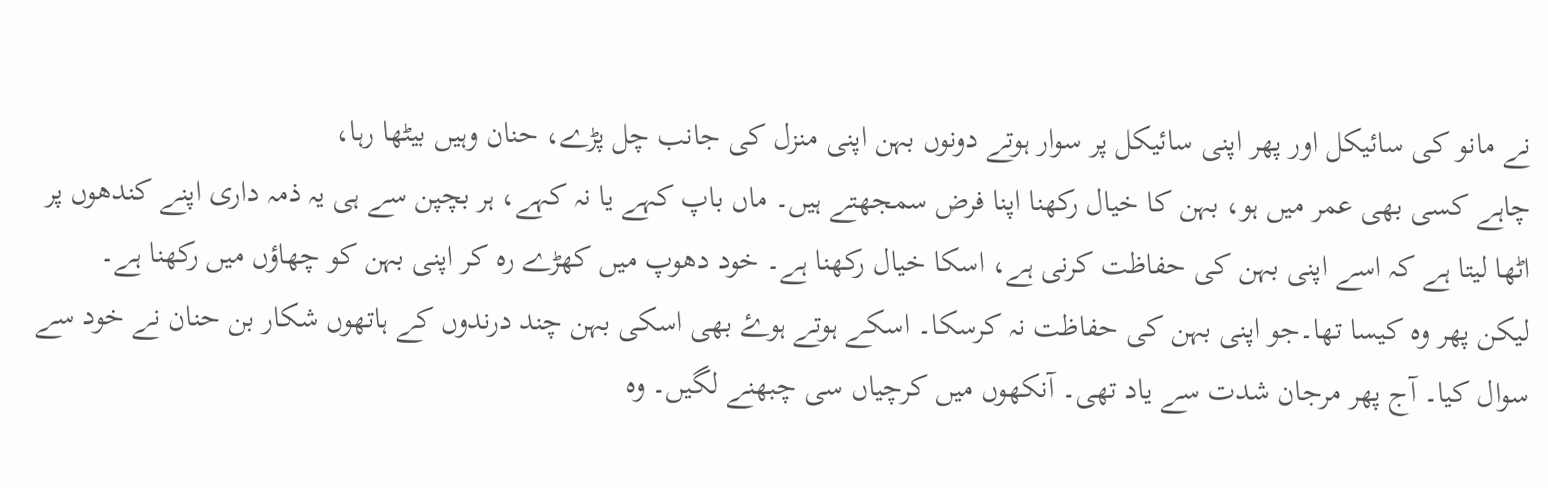نے مانو کی سائیکل اور پھر اپنی سائیکل پر سوار ہوتے دونوں بہن اپنی منزل کی جانب چل پڑے، حنان وہیں بیٹھا رہا،
چاہے کسی بھی عمر میں ہو، بہن کا خیال رکھنا اپنا فرض سمجھتے ہیں۔ ماں باپ کہے یا نہ کہے، ہر بچپن سے ہی یہ ذمہ داری اپنے کندھوں پر اٹھا لیتا ہے کہ اسے اپنی بہن کی حفاظت کرنی ہے، اسکا خیال رکھنا ہے۔ خود دھوپ میں کھڑے رہ کر اپنی بہن کو چھاؤں میں رکھنا ہے۔
لیکن پھر وہ کیسا تھا۔جو اپنی بہن کی حفاظت نہ کرسکا۔ اسکے ہوتے ہوۓ بھی اسکی بہن چند درندوں کے ہاتھوں شکار بن حنان نے خود سے سوال کیا۔ آج پھر مرجان شدت سے یاد تھی۔ آنکھوں میں کرچیاں سی چبھنے لگیں۔ وہ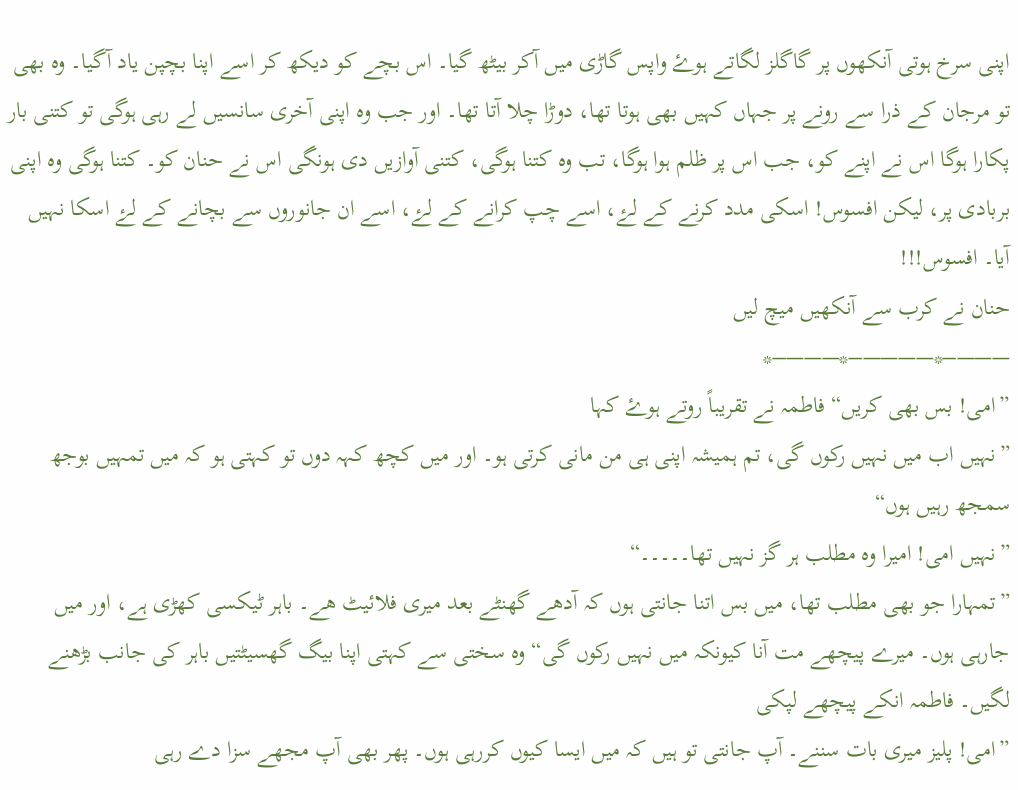اپنی سرخ ہوتی آنکھوں پر گاگلز لگاتے ہوۓ واپس گاڑی میں آکر بیٹھ گیا۔ اس بچے کو دیکھ کر اسے اپنا بچپن یاد آگیا۔ وہ بھی تو مرجان کے ذرا سے رونے پر جہاں کہیں بھی ہوتا تھا، دوڑا چلا آتا تھا۔ اور جب وہ اپنی آخری سانسیں لے رہی ہوگی تو کتنی بار پکارا ہوگا اس نے اپنے کو، جب اس پر ظلم ہوا ہوگا، تب وہ کتنا ہوگی، کتنی آوازیں دی ہونگی اس نے حنان کو۔ کتنا ہوگی وہ اپنی بربادی پر، لیکن افسوس! اسکی مدد کرنے کے لۓ، اسے چپ کرانے کے لۓ، اسے ان جانوروں سے بچانے کے لۓ اسکا نہیں آیا۔ افسوس!!!
حنان نے کرب سے آنکھیں میچ لیں
———–*————–*———–*
”امی! بس بھی کریں“ فاطمہ نے تقریباً روتے ہوۓ کہا
”نہیں اب میں نہیں رکوں گی، تم ہمیشہ اپنی ہی من مانی کرتی ہو۔ اور میں کچھ کہہ دوں تو کہتی ہو کہ میں تمہیں بوجھ سمجھ رہیں ہوں“
”نہیں امی! امیرا وہ مطلب ہر گز نہیں تھا۔۔۔۔۔“
”تمہارا جو بھی مطلب تھا، میں بس اتنا جانتی ہوں کہ آدھے گھنٹے بعد میری فلائیٹ ھے۔ باہر ٹیکسی کھڑی ہے، اور میں جارہی ہوں۔ میرے پیچھے مت آنا کیونکہ میں نہیں رکوں گی“ وہ سختی سے کہتی اپنا بیگ گھسیٹتیں باہر کی جانب بڑھنے لگیں۔ فاطمہ انکے پیچھے لپکی
”امی! پلیز میری بات سننے۔ آپ جانتی تو ہیں کہ میں ایسا کیوں کررہی ہوں۔ پھر بھی آپ مجھے سزا دے رہی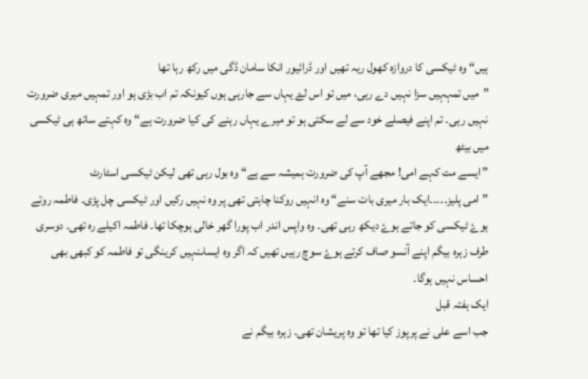ہیں“ وہ ٹیکسی کا دروازہ کھول ریہ تھیں اور ڈرائیور انکا سامان ڈگی میں رکھ رہا تھا
”میں تمہہیں سزا نہیں دے رہی، میں تو اس لۓ یہاں سے جارہی ہوں کیونکہ تم اب بڑی ہو اور تمہیں میری ضرورت نہیں رہی۔ تم اپنے فیصلے خود سے لے سکتی ہو تو میرے یہاں رہنے کی کیا ضرورت ہے“ وہ کہتے ساتھ ہی ٹیکسی میں بیٹھ
”ایسے مت کہے امی! مجھے آپ کی ضرورت ہمیشہ سے ہے“ وہ بول رہی تھی لیکن ٹیکسی اسٹارٹ
”امی پلیز۔۔۔۔۔ایک بار میری بات سنے“ وہ انہیں روکنا چاہتی تھی پر وہ نہیں رکیں اور ٹیکسی چل پڑی۔ فاطمہ روتے ہوۓ ٹیکسی کو جاتے ہوۓ دیکھ رہی تھی۔ وہ واپس اندر اب پورا گھر خالی ہوچکا تھا۔ فاطمہ اکیلے رہ تھی۔ دوسری طرف زہرہ بیگم اپنے آنسو صاف کرتے ہوۓ سوچ رہیں تھیں کہ اگر وہ ایساںنہیں کرینگی تو فاطمہ کو کبھی بھی احساس نہیں ہوگا۔
ایک ہفتہ قبل
جب اسے علی نے پرپوز کیا تھا تو وہ پریشان تھی۔ زہرہ بیگم نے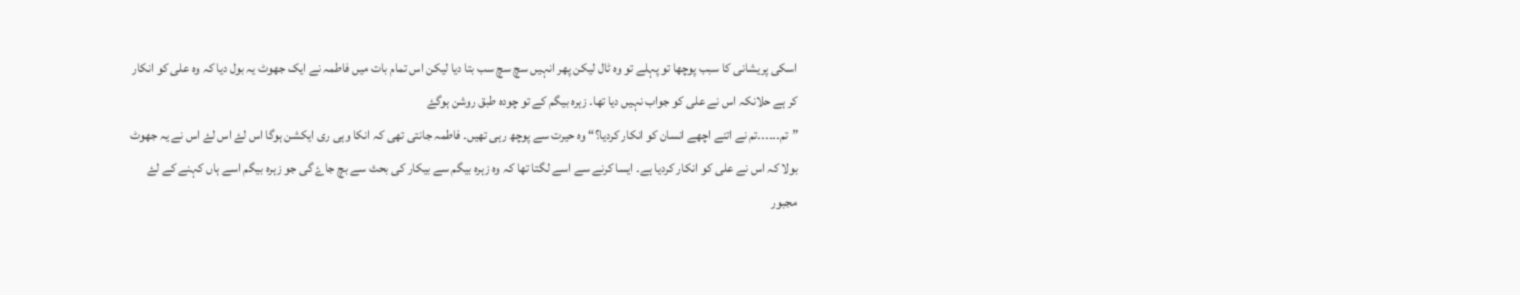اسکی پریشانی کا سبب پوچھا تو پہلے تو وہ ٹال لیکن پھر انہیں سچ سچ سب بتا دیا لیکن اس تمام بات میں فاطمہ نے ایک جھوٹ یہ بول دیا کہ وہ علی کو انکار کر ہے حلانکہ اس نے علی کو جواب نہیں دیا تھا۔ زہرہ بیگم کے تو چودہ طبق روشن ہوگۓ
”تم۔۔۔۔۔۔تم نے اتنے اچھے انسان کو انکار کردیا؟“ وہ حیرت سے پوچھ رہی تھیں۔ فاطمہ جانتی تھی کہ انکا وہی ری ایکشن ہوگا اس لۓ اس لۓ اس نے یہ جھوٹ بولا کہ اس نے علی کو انکار کردیا ہے۔ ایسا کرنے سے اسے لگتا تھا کہ وہ زہرہ بیگم سے بیکار کی بحث سے بچ جاۓ گی جو زہرہ بیگم اسے ہاں کہنے کے لۓ مجبور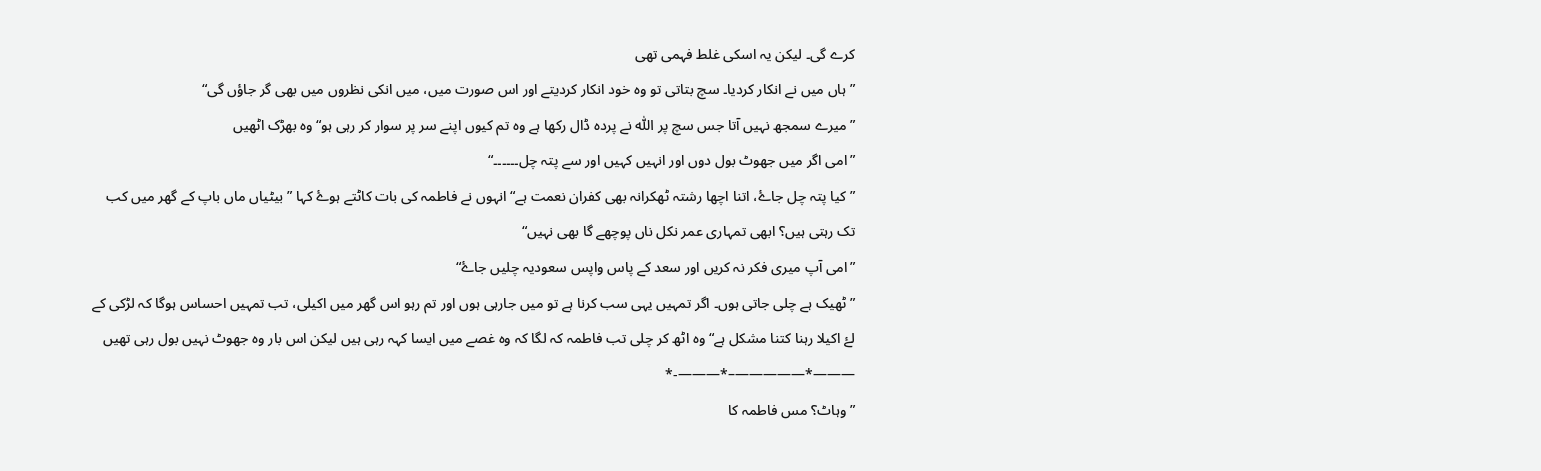کرے گی۔ لیکن یہ اسکی غلط فہمی تھی
”ہاں میں نے انکار کردیا۔ سچ بتاتی تو وہ خود انکار کردیتے اور اس صورت میں، میں انکی نظروں میں بھی گر جاؤں گی“
”میرے سمجھ نہیں آتا جس سچ پر اللّٰہ نے پردہ ڈال رکھا ہے وہ تم کیوں اپنے سر پر سوار کر رہی ہو“ وہ بھڑک اٹھیں
”امی اگر میں جھوٹ بول دوں اور انہیں کہیں اور سے پتہ چل۔۔۔۔۔۔“
”کیا پتہ چل جاۓ، اتنا اچھا رشتہ ٹھکرانہ بھی کفران نعمت ہے“ انہوں نے فاطمہ کی بات کاٹتے ہوۓ کہا ”بیٹیاں ماں باپ کے گھر میں کب تک رہتی ہیں؟ ابھی تمہاری عمر نکل ناں پوچھے گا بھی نہیں“
”امی آپ میری فکر نہ کریں اور سعد کے پاس واپس سعودیہ چلیں جاۓ“
”ٹھیک ہے چلی جاتی ہوں۔ اگر تمہیں یہی سب کرنا ہے تو میں جارہی ہوں اور تم رہو اس گھر میں اکیلی، تب تمہیں احساس ہوگا کہ لڑکی کے لۓ اکیلا رہنا کتنا مشکل ہے“ وہ اٹھ کر چلی تب فاطمہ کہ لگا کہ وہ غصے میں ایسا کہہ رہی ہیں لیکن اس بار وہ جھوٹ نہیں بول رہی تھیں
———*—————–*———-*
”وہاٹ؟ مس فاطمہ کا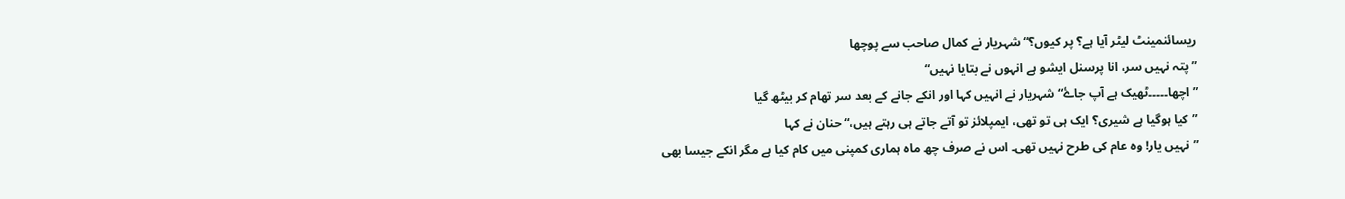ریسائنمینٹ لیٹر آیا ہے؟ پر کیوں؟“ شہریار نے کمال صاحب سے پوچھا
”پتہ نہیں سر، انا پرسنل ایشو ہے انہوں نے بتایا نہیں“
”اچھا۔۔۔۔۔ٹھیک ہے آپ جاۓ“ شہریار نے انہیں کہا اور انکے جانے کے بعد سر تھام کر بیٹھ گیا
”کیا ہوگیا ہے شیری؟ ایک ہی تو تھی، ایمپلائز تو آتے جاتے ہی رہتے ہیں،“ حنان نے کہا
”نہیں یار! وہ عام کی طرح نہیں تھی۔ اس نے صرف چھ ماہ ہماری کمپنی میں کام کیا ہے مگر انکے جیسا بھی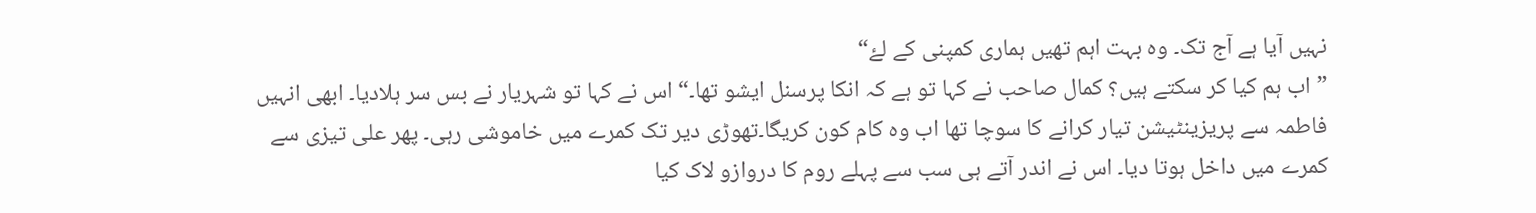نہیں آیا ہے آج تک۔ وہ بہت اہم تھیں ہماری کمپنی کے لۓ“
”اب ہم کیا کر سکتے ہیں؟ کمال صاحب نے کہا تو ہے کہ انکا پرسنل ایشو تھا۔“ اس نے کہا تو شہریار نے بس سر ہلادیا۔ ابھی انہیں فاطمہ سے پریزینٹیشن تیار کرانے کا سوچا تھا اب وہ کام کون کریگا۔تھوڑی دیر تک کمرے میں خاموشی رہی۔ پھر علی تیزی سے کمرے میں داخل ہوتا دیا۔ اس نے اندر آتے ہی سب سے پہلے روم کا دروازو لاک کیا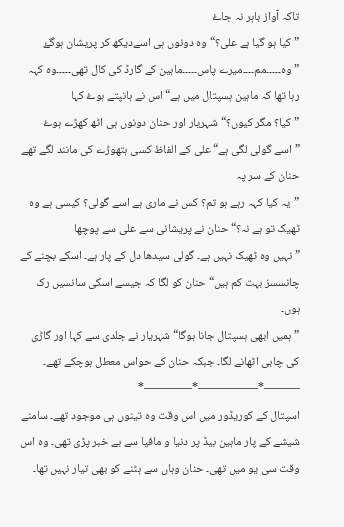تاکہ آواز باہر نہ جاۓ
”کیا ہو گیا ہے علی؟“ وہ دونوں ہی اسےدیکھ کر پریشان ہوگۓ
”وہ۔۔۔۔۔مم۔۔۔۔میرے پاس۔۔۔۔۔ماہین کے گارڈ کی کال تھی۔۔۔۔۔وہ کہہ رہا تھا کہ ماہین ہسپتال میں ہے“ اس نے ہانپتے ہوۓ کہا
”کیا؟ مگر کیوں؟“ شہریار اور حنان دونوں ہی اٹھ کھڑے ہوۓ
”اسے گولی لگی ہے“ علی کے الفاظ کسی ہتھوڑے کی مانند لگے تھے حنان کے سر پہ
”یہ کیا کہہ رہے ہو تم؟ کس نے ماری ہے اسے گولی؟ کیسی ہے وہ ٹھیک تو ہے نہ؟“ حنان نے پریشانی سے علی سے پوچھا
”نہیں وہ ٹھیک نہیں ہے۔ گولی سیدھا دل کے پار ہے۔ اسکے بچنے کے چانسسز بہت کم ہیں“ حنان کو لگا کہ جیسے اسکی سانسیں رک ہوں۔
”ہمیں ابھی ہسپتال جانا ہوگا“ شہریار نے جلدی سے کہا اور گاڑی کی چابی اٹھانے لگا۔ جبکہ حنان کے حواس معطل ہوچکے تھے۔
———*—————*————*
اسپتال کے کوریڈور میں اس وقت وہ تینوں ہی موجود تھے۔ سامنے شیشے کے پار ماہین بیڈ پر دنیا و مافیا سے بے خبر پڑی تھی۔ وہ اس وقت سی یو میں تھی۔ حنان وہاں سے ہٹنے کو بھی تیار نہیں تھا۔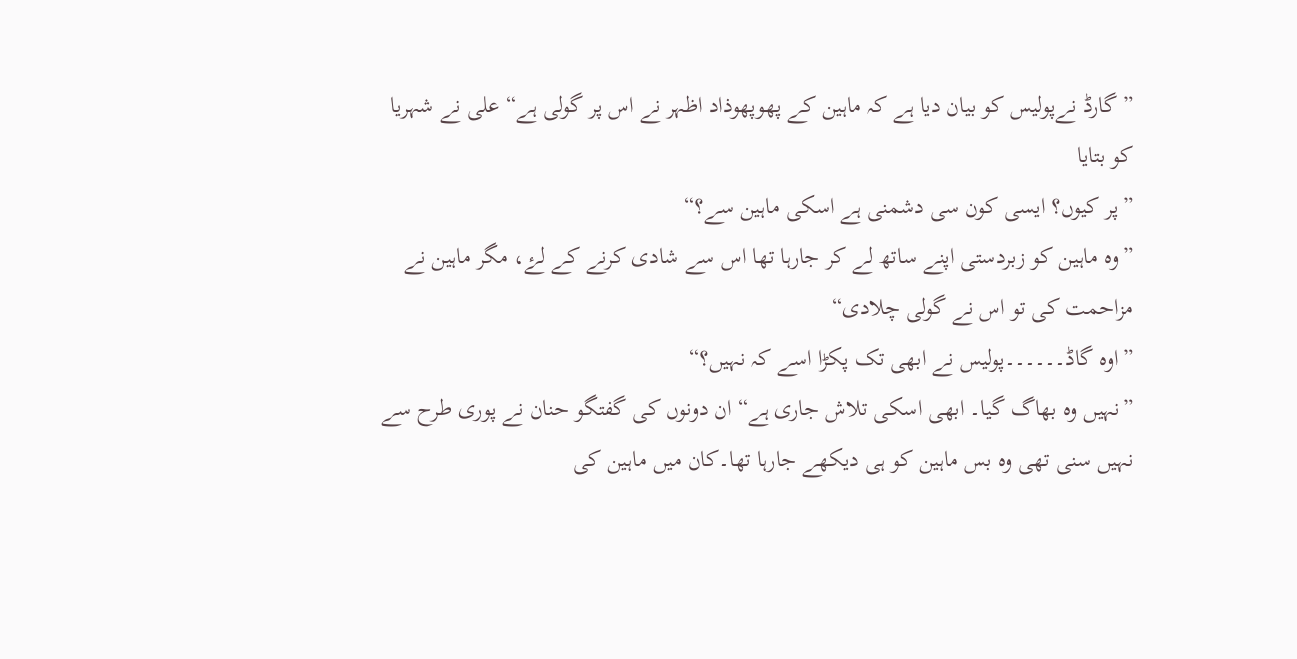”گارڈ نےپولیس کو بیان دیا ہے کہ ماہین کے پھوپھوذاد اظہر نے اس پر گولی ہے“ علی نے شہریا کو بتایا
”پر کیوں؟ ایسی کون سی دشمنی ہے اسکی ماہین سے؟“
”وہ ماہین کو زبردستی اپنے ساتھ لے کر جارہا تھا اس سے شادی کرنے کے لۓ، مگر ماہین نے مزاحمت کی تو اس نے گولی چلادی“
”اوہ گاڈ۔۔۔۔۔۔پولیس نے ابھی تک پکڑا اسے کہ نہیں؟“
”نہیں وہ بھاگ گیا۔ ابھی اسکی تلاش جاری ہے“ ان دونوں کی گفتگو حنان نے پوری طرح سے نہیں سنی تھی وہ بس ماہین کو ہی دیکھے جارہا تھا۔کان میں ماہین کی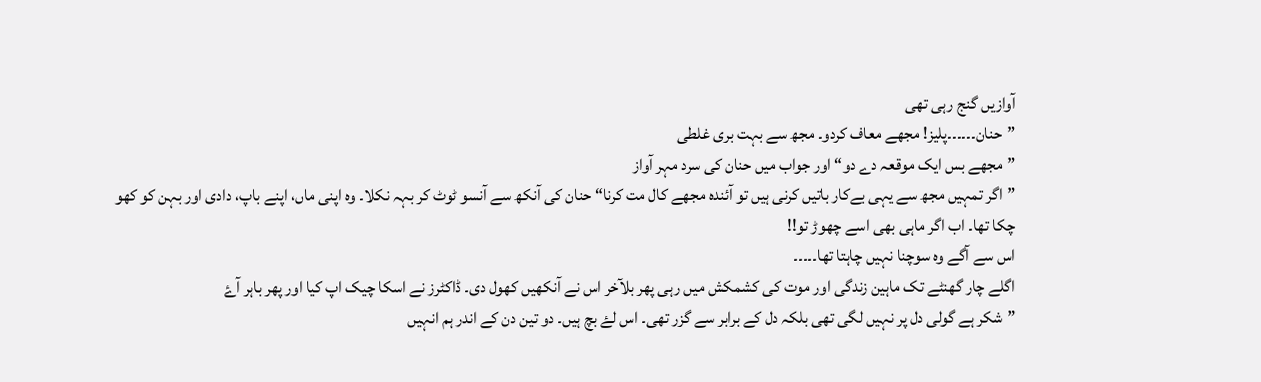آوازیں گنج رہی تھی
”حنان۔۔۔۔۔۔پلیز! مجھے معاف کردو۔ مجھ سے بہت بری غلطی
”مجھے بس ایک موقعہ دے دو“ اور جواب میں حنان کی سرد مہر آواز
”اگر تمہیں مجھ سے یہی بےکار باتیں کرنی ہیں تو آئندہ مجھے کال مت کرنا“ حنان کی آنکھ سے آنسو ٹوٹ کر بہہ نکلا۔ وہ اپنی ماں، اپنے باپ، دادی اور بہن کو کھو چکا تھا۔ اب اگر ماہی بھی اسے چھوڑ تو!!
اس سے آگے وہ سوچنا نہیں چاہتا تھا۔۔۔۔۔
اگلے چار گھنٹے تک ماہین زندگی اور موت کی کشمکش میں رہی پھر بلآخر اس نے آنکھیں کھول دی۔ ڈاکٹرز نے اسکا چیک اپ کیا اور پھر باہر آۓ
”شکر ہے گولی دل پر نہیں لگی تھی بلکہ دل کے برابر سے گزر تھی۔ اس لۓ بچ ہیں۔ دو تین دن کے اندر ہم انہیں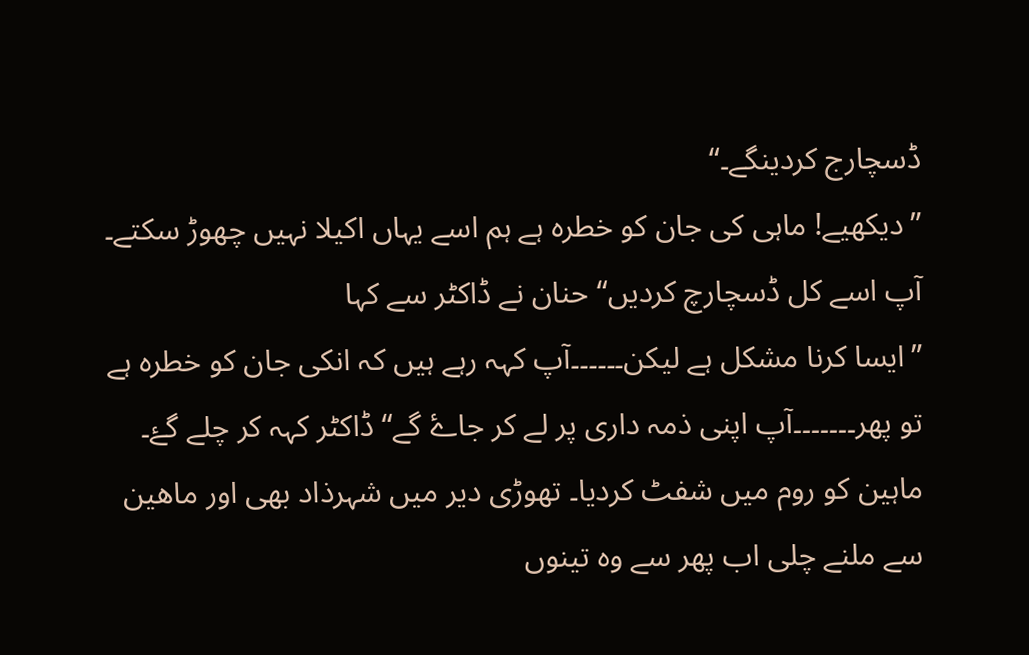ڈسچارج کردینگے۔“
”دیکھیے! ماہی کی جان کو خطرہ ہے ہم اسے یہاں اکیلا نہیں چھوڑ سکتے۔ آپ اسے کل ڈسچارچ کردیں“ حنان نے ڈاکٹر سے کہا
”ایسا کرنا مشکل ہے لیکن۔۔۔۔۔۔آپ کہہ رہے ہیں کہ انکی جان کو خطرہ ہے تو پھر۔۔۔۔۔۔۔آپ اپنی ذمہ داری پر لے کر جاۓ گے“ ڈاکٹر کہہ کر چلے گۓ۔ ماہین کو روم میں شفٹ کردیا۔ تھوڑی دیر میں شہرذاد بھی اور ماھین سے ملنے چلی اب پھر سے وہ تینوں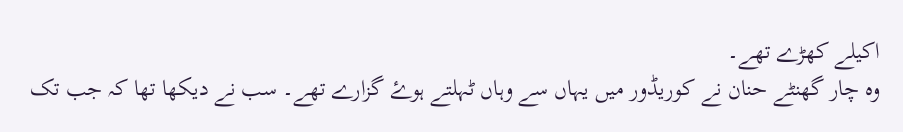اکیلے کھڑے تھے۔
وہ چار گھنٹے حنان نے کوریڈور میں یہاں سے وہاں ٹہلتے ہوۓ گزارے تھے۔ سب نے دیکھا تھا کہ جب تک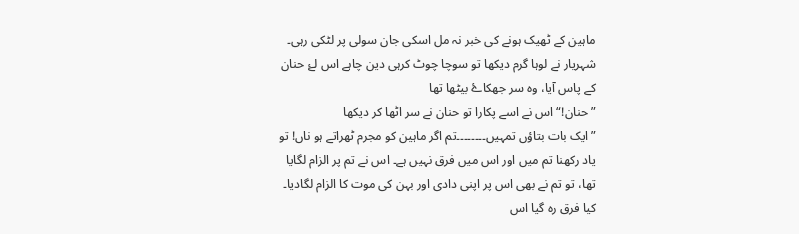ماہین کے ٹھیک ہونے کی خبر نہ مل اسکی جان سولی پر لٹکی رہی۔ شہریار نے لوہا گرم دیکھا تو سوچا چوٹ کرہی دین چاہے اس لۓ حنان کے پاس آیا، وہ سر جھکاۓ بیٹھا تھا
”حنان!“ اس نے اسے پکارا تو حنان نے سر اٹھا کر دیکھا
”ایک بات بتاؤں تمہیں۔۔۔۔۔۔۔۔تم اگر ماہین کو مجرم ٹھراتے ہو ناں! تو یاد رکھنا تم میں اور اس میں فرق نہیں ہے۔ اس نے تم پر الزام لگایا تھا، تو تم نے بھی اس پر اپنی دادی اور بہن کی موت کا الزام لگادیا۔ کیا فرق رہ گیا اس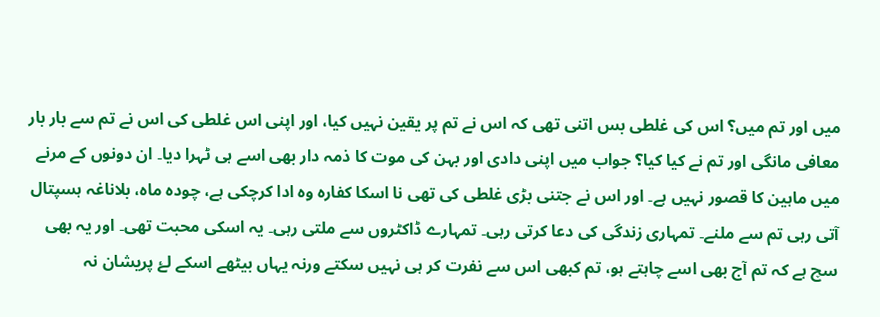میں اور تم میں؟ اس کی غلطی بس اتنی تھی کہ اس نے تم پر یقین نہیں کیا، اور اپنی اس غلطی کی اس نے تم سے بار بار معافی مانگی اور تم نے کیا کیا؟ جواب میں اپنی دادی اور بہن کی موت کا ذمہ دار بھی اسے ہی ٹہرا دیا۔ ان دونوں کے مرنے میں ماہین کا قصور نہیں ہے۔ اور اس نے جتنی بڑی غلطی کی تھی نا اسکا کفارہ وہ ادا کرچکی ہے، چودہ ماہ، بلاناغہ ہسپتال آتی رہی تم سے ملنے۔ تمہاری زندگی کی دعا کرتی رہی۔ تمہارے ڈاکٹروں سے ملتی رہی۔ یہ اسکی محبت تھی۔ اور یہ بھی سچ ہے کہ تم آج بھی اسے چاہتے ہو، تم کبھی اس سے نفرت کر ہی نہیں سکتے ورنہ یہاں بیٹھے اسکے لۓ پریشان نہ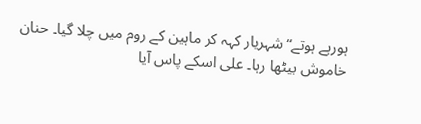ہورہے ہوتے“ شہریار کہہ کر ماہین کے روم میں چلا گیا۔ حنان خاموش بیٹھا رہا۔ علی اسکے پاس آیا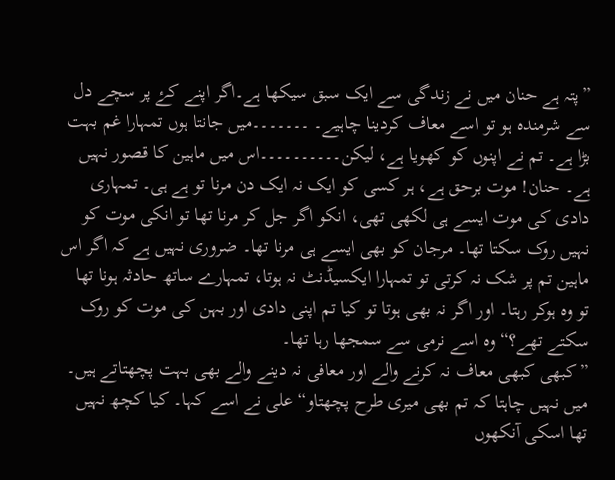”پتہ ہے حنان میں نے زندگی سے ایک سبق سیکھا ہے۔اگر اپنے کۓ پر سچے دل سے شرمندہ ہو تو اسے معاف کردینا چاہیے۔ ۔۔۔۔۔۔۔میں جانتا ہوں تمہارا غم بہت بڑا ہے۔ تم نے اپنوں کو کھویا ہے، لیکن۔۔۔۔۔۔۔۔۔۔اس میں ماہین کا قصور نہیں ہے۔ حنان! موت برحق ہے، ہر کسی کو ایک نہ ایک دن مرنا تو ہے ہی۔ تمہاری دادی کی موت ایسے ہی لکھی تھی، انکو اگر جل کر مرنا تھا تو انکی موت کو نہیں روک سکتا تھا۔ مرجان کو بھی ایسے ہی مرنا تھا۔ ضروری نہیں ہے کہ اگر اس ماہین تم پر شک نہ کرتی تو تمہارا ایکسیڈنٹ نہ ہوتا، تمہارے ساتھ حادثہ ہونا تھا تو وہ ہوکر رہتا۔ اور اگر نہ بھی ہوتا تو کیا تم اپنی دادی اور بہن کی موت کو روک سکتے تھے؟“ وہ اسے نرمی سے سمجھا رہا تھا۔
”کبھی کبھی معاف نہ کرنے والے اور معافی نہ دینے والے بھی بہت پچھتاتے ہیں۔ میں نہیں چاہتا کہ تم بھی میری طرح پچھتاو“ علی نے اسے کہا۔ کیا کچھ نہیں تھا اسکی آنکھوں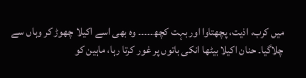میں کرب، اذیت، پچھتاوا اور بہت کچھ۔۔۔۔۔ وہ بھی اسے اکیلا چھوڑ کر وہاں سے چلاگیا۔ حنان اکیلا بیٹھا انکی باتوں پر غور کرتا رہا، ماہین کو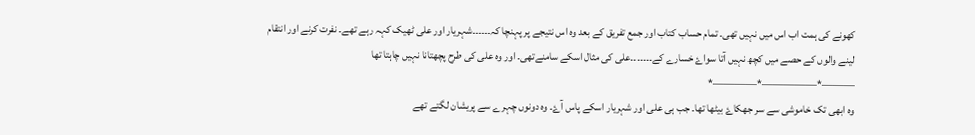کھونے کی ہمت اب اس میں نہیں تھی۔ تمام حساب کتاب اور جمع تفریق کے بعد وہ اس نتیجے پر پہنچا کہ۔۔۔۔۔۔شہریار اور علی ٹھیک کہہ رہے تھے۔ نفرت کرنے اور انتقام لینے والوں کے حصے میں کچھ نہیں آتا سواۓ خسارے کے۔۔۔۔۔۔۔علی کی مثال اسکے سامنےتھی۔ اور وہ علی کی طرح پچھتانا نہیں چاہتا تھا
———*—————*————*
وہ ابھی تک خاموشی سے سر جھکاۓ بیٹھا تھا۔ جب ہی علی اور شہریار اسکے پاس آۓ۔ وہ دونوں چہرے سے پریشان لگتے تھے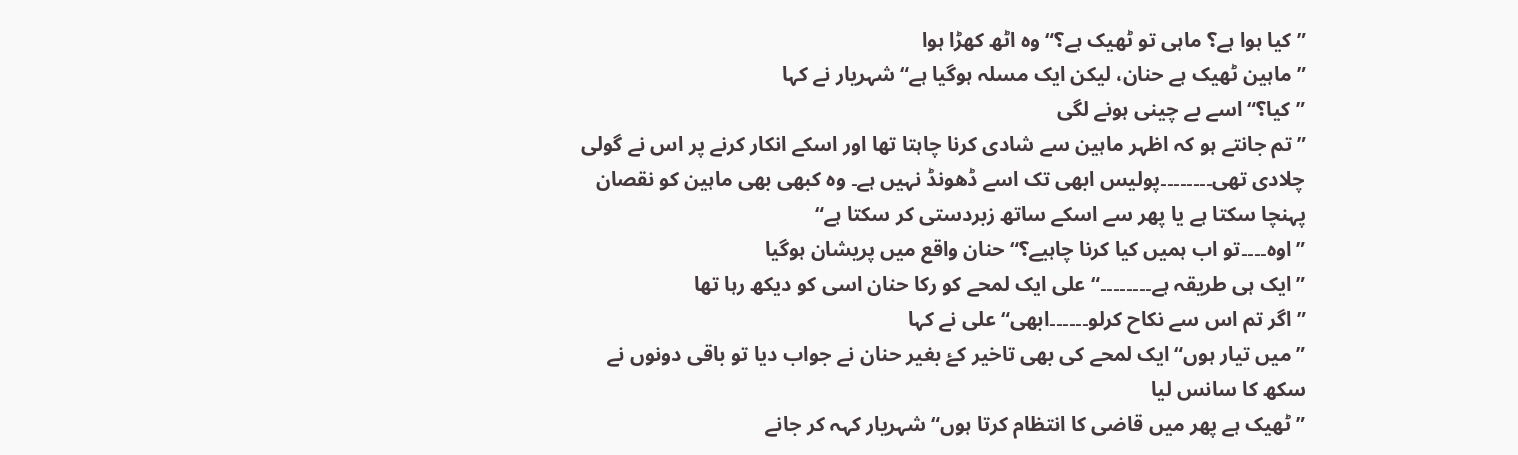”کیا ہوا ہے؟ ماہی تو ٹھیک ہے؟“ وہ اٹھ کھڑا ہوا
”ماہین ٹھیک ہے حنان، لیکن ایک مسلہ ہوگیا ہے“ شہریار نے کہا
”کیا؟“ اسے بے چینی ہونے لگی
”تم جانتے ہو کہ اظہر ماہین سے شادی کرنا چاہتا تھا اور اسکے انکار کرنے پر اس نے گولی چلادی تھی۔۔۔۔۔۔۔۔پولیس ابھی تک اسے ڈھونڈ نہیں ہے۔ وہ کبھی بھی ماہین کو نقصان پہنچا سکتا ہے یا پھر سے اسکے ساتھ زبردستی کر سکتا ہے“
”اوہ۔۔۔۔تو اب ہمیں کیا کرنا چاہیے؟“ حنان واقع میں پریشان ہوگیا
”ایک ہی طریقہ ہے۔۔۔۔۔۔۔۔“علی ایک لمحے کو رکا حنان اسی کو دیکھ رہا تھا
”اگر تم اس سے نکاح کرلو۔۔۔۔۔۔ابھی“ علی نے کہا
”میں تیار ہوں“ ایک لمحے کی بھی تاخیر کۓ بغیر حنان نے جواب دیا تو باقی دونوں نے سکھ کا سانس لیا
”ٹھیک ہے پھر میں قاضی کا انتظام کرتا ہوں“ شہریار کہہ کر جانے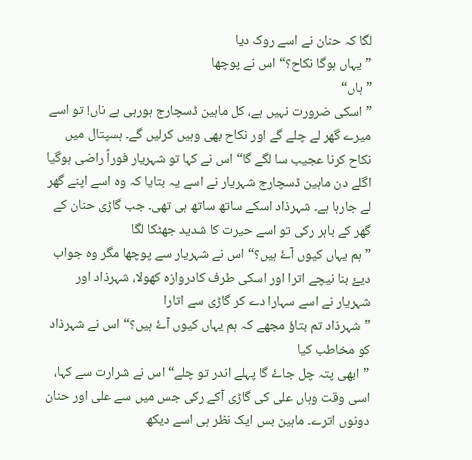لگا کہ حنان نے اسے روک دیا
”یہاں ہوگا نکاح؟“ اس نے پوچھا
”ہاں“
”اسکی ضرورت نہیں ہے، کل ماہین ڈسچارج ہورہی ہے ناں! تو اسے میرے گھر لے چلے گے اور نکاح بھی وہیں کرلیں گے۔ ہسپتال میں نکاح کرنا عجیب سا لگے گا“ اس نے کہا تو شہریار فوراً راضی ہوگیا
اگلے دن ماہین ڈسچارج شہریار نے اسے یہ بتایا کہ وہ اسے اپنے گھر لے جارہا ہے۔ شہرذاد اسکے ساتھ ساتھ ہی تھی۔ جب گاڑی حنان کے گھر کے باہر رکی تو اسے حیرت کا شدید جھٹکا لگا
”ہم یہاں کیوں آۓ ہیں؟“ اس نے شہریار سے پوچھا مگر وہ جواب دیۓ بنا نیچے اترا اور اسکی طرف کادروازہ کھولا، شہرذاد اور شہریار نے اسے سہارا دے کر گاڑی سے اتارا
” شہرذاد تم بتاؤ مجھے کہ ہم یہاں کیوں آۓ ہیں؟“ اس نے شہرذاد کو مخاطب کیا
”ابھی پتہ چل جاۓ گا پہلے اندر تو چلے“ اس نے شرارت سے کہا، اسی وقت وہاں علی کی گاڑی آکے رکی جس میں سے علی اور حنان دونوں اترے۔ ماہین بس ایک نظر ہی اسے دیکھ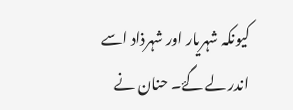کیونکہ شہریار اور شہرذاد اسے اندر لے گۓ۔ حنان نے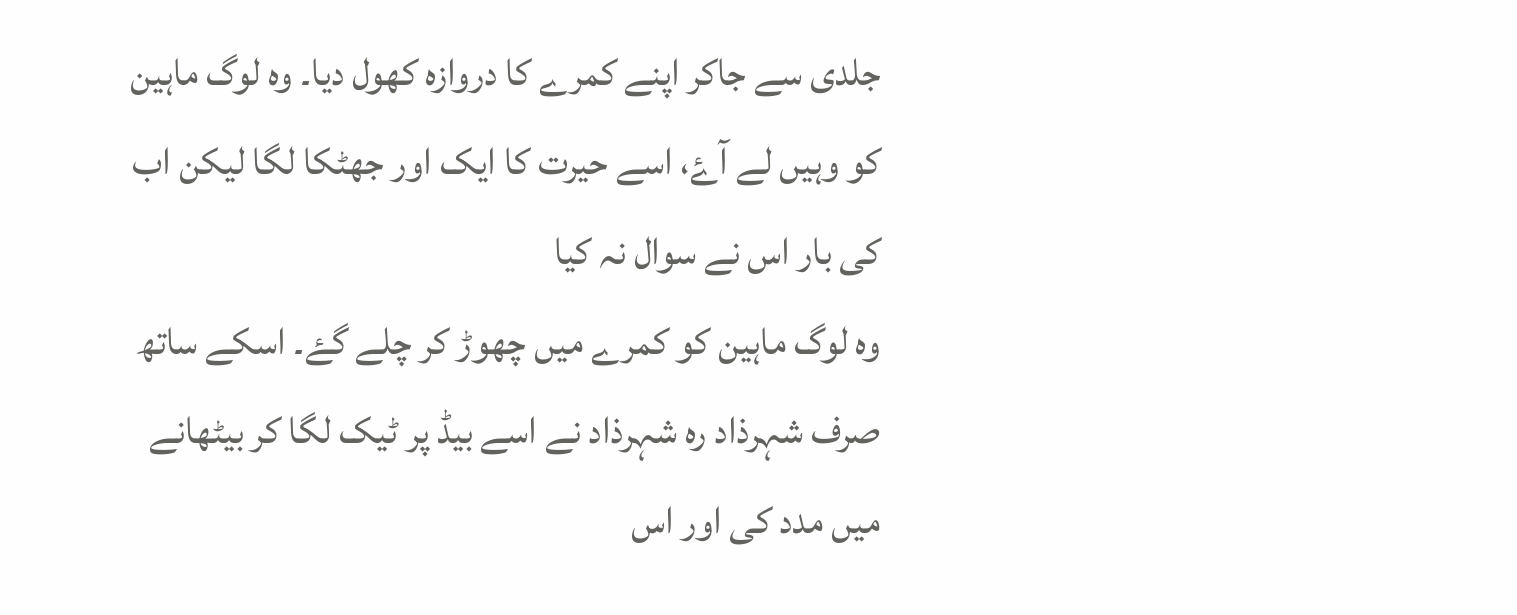جلدی سے جاکر اپنے کمرے کا دروازہ کھول دیا۔ وہ لوگ ماہین کو وہیں لے آۓ، اسے حیرت کا ایک اور جھٹکا لگا لیکن اب کی بار اس نے سوال نہ کیا
وہ لوگ ماہین کو کمرے میں چھوڑ کر چلے گۓ۔ اسکے ساتھ صرف شہرذاد رہ شہرذاد نے اسے بیڈ پر ٹیک لگا کر بیٹھانے میں مدد کی اور اس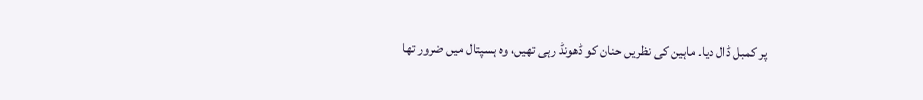پر کمبل ڈال دیا۔ ماہین کی نظریں حنان کو ڈھونڈ رہی تھیں، وہ ہسپتال میں ضرور تھا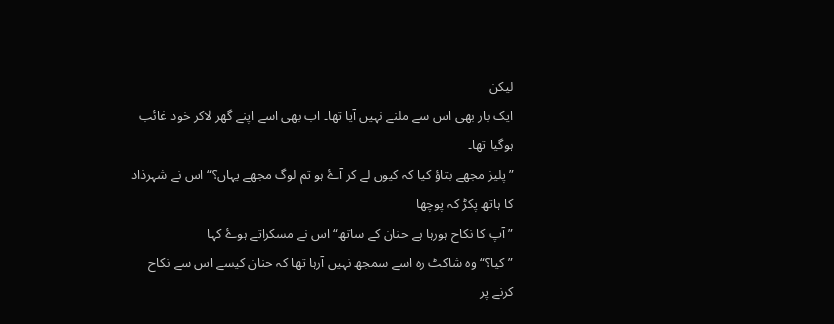لیکن
ایک بار بھی اس سے ملنے نہیں آیا تھا۔ اب بھی اسے اپنے گھر لاکر خود غائب ہوگیا تھا۔
”پلیز مجھے بتاؤ کیا کہ کیوں لے کر آۓ ہو تم لوگ مجھے یہاں؟“ اس نے شہرذاد کا ہاتھ پکڑ کہ پوچھا
” آپ کا نکاح ہورہا ہے حنان کے ساتھ“ اس نے مسکراتے ہوۓ کہا
”کیا؟“ وہ شاکٹ رہ اسے سمجھ نہیں آرہا تھا کہ حنان کیسے اس سے نکاح کرنے پر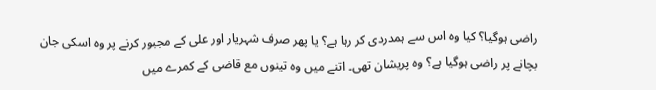راضی ہوگیا؟ کیا وہ اس سے ہمدردی کر رہا ہے؟ یا پھر صرف شہریار اور علی کے مجبور کرنے پر وہ اسکی جان بچانے پر راضی ہوگیا ہے؟ وہ پریشان تھی۔ اتنے میں وہ تینوں مع قاضی کے کمرے میں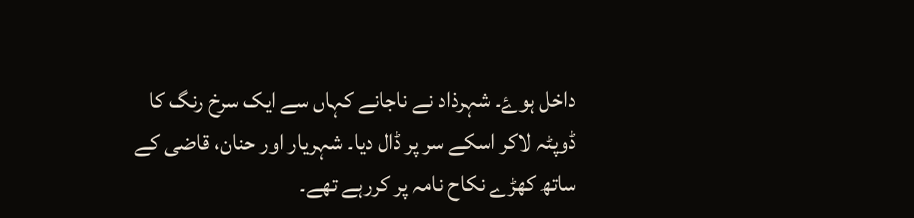داخل ہوۓ۔ شہرذاد نے ناجانے کہاں سے ایک سرخ رنگ کا ڈوپٹہ لاکر اسکے سر پر ڈال دیا۔ شہریار اور حنان، قاضی کے ساتھ کھڑے نکاح نامہ پر کررہے تھے۔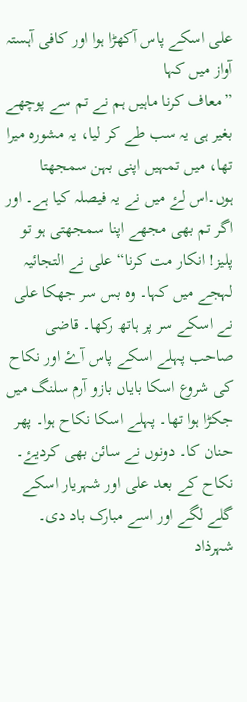علی اسکے پاس آکھڑا ہوا اور کافی آہستہ آواز میں کہا
”معاف کرنا ماہیں ہم نے تم سے پوچھے بغیر ہی یہ سب طے کر لیا، یہ مشورہ میرا تھا، میں تمہیں اپنی بہن سمجھتا ہوں۔اس لۓ میں نے یہ فیصلہ کیا ہے۔ اور اگر تم بھی مجھے اپنا سمجھتی ہو تو پلیز! انکار مت کرنا“ علی نے التجائیہ لہجے میں کہا۔ وہ بس سر جھکا علی نے اسکے سر پر ہاتھ رکھا۔ قاضی صاحب پہلے اسکے پاس آۓ اور نکاح کی شروع اسکا بایاں بازو آرم سلنگ میں جکڑا ہوا تھا۔ پہلے اسکا نکاح ہوا۔ پھر حنان کا۔ دونوں نے سائن بھی کردیۓ۔
نکاح کے بعد علی اور شہریار اسکے گلے لگے اور اسے مبارک باد دی۔ شہرذاد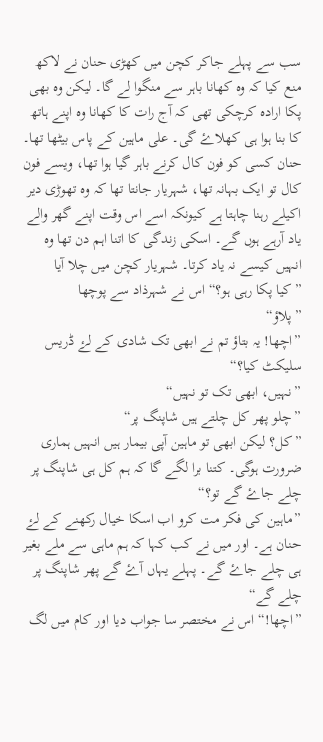سب سے پہلے جاکر کچن میں کھڑی حنان نے لاکھ منع کیا کہ وہ کھانا باہر سے منگوا لے گا۔ لیکن وہ بھی پکا ارادہ کرچکی تھی کہ آج رات کا کھانا وہ اپنے ہاتھ کا بنا ہوا ہی کھلاۓ گی۔ علی ماہین کے پاس بیٹھا تھا۔ حنان کسی کو فون کال کرنے باہر گیا ہوا تھا، ویسے فون کال تو ایک بہانہ تھا، شہریار جانتا تھا کہ وہ تھوڑی دیر اکیلے رہنا چاہتا ہے کیونکہ اسے اس وقت اپنے گھر والے یاد آرہے ہوں گے۔ اسکی زندگی کا اتنا اہم دن تھا وہ انہیں کیسے نہ یاد کرتا۔ شہریار کچن میں چلا آیا
”کیا پکا رہی ہو؟“ اس نے شہرذاد سے پوچھا
”پلاؤ“
”اچھا! یہ بتاؤ تم نے ابھی تک شادی کے لۓ ڈریس سلیکٹ کیا؟“
”نہیں، ابھی تک تو نہیں“
”چلو پھر کل چلتے ہیں شاپنگ پر“
”کل؟ لیکن ابھی تو ماہین آپی بیمار ہیں انہیں ہماری ضرورت ہوگی۔ کتنا برا لگے گا کہ ہم کل ہی شاپنگ پر چلے جاۓ گے تو؟“
”ماہین کی فکر مت کرو اب اسکا خیال رکھنے کے لۓ حنان ہے۔ اور میں نے کب کہا کہ ہم ماہی سے ملے بغیر ہی چلے جاۓ گے۔ پہلے یہاں آۓ گے پھر شاپنگ پر چلے گے“
”اچھا!“ اس نے مختصر سا جواب دیا اور کام میں لگ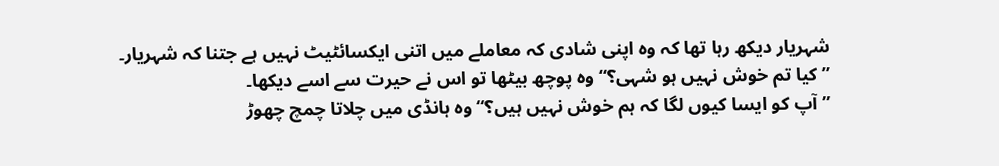شہریار دیکھ رہا تھا کہ وہ اپنی شادی کہ معاملے میں اتنی ایکسائٹیٹ نہیں ہے جتنا کہ شہریار۔
”کیا تم خوش نہیں ہو شہی؟“ وہ پوچھ بیٹھا تو اس نے حیرت سے اسے دیکھا۔
”آپ کو ایسا کیوں لگا کہ ہم خوش نہیں ہیں؟“ وہ ہانڈی میں چلاتا چمچ چھوڑ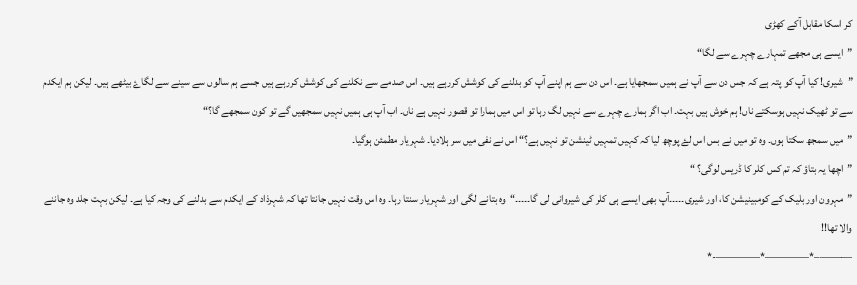کر اسکا مقابل آکے کھڑی
”ایسے ہی مجھے تمہارے چہرے سے لگا“
”شیری! کیا آپ کو پتہ ہے کہ جس دن سے آپ نے ہمیں سمجھایا ہے۔ اس دن سے ہم اپنے آپ کو بدلنے کی کوشش کررہے ہیں۔ اس صدمے سے نکلنے کی کوشش کررہے ہیں جسے ہم سالوں سے سینے سے لگاۓ بیٹھے ہیں۔ لیکن ہم ایکدم سے تو ٹھیک نہیں ہوسکتے ناں! ہم خوش ہیں بہت۔ اب اگر ہمارے چہرے سے نہیں لگ رہا تو اس میں ہمارا تو قصور نہیں ہے ناں۔ اب آپ ہی ہمیں نہیں سمجھیں گے تو کون سمجھے گا؟“
”میں سمجھ سکتا ہوں۔ وہ تو میں نے بس اس لۓ پوچھ لیا کہ کہیں تمہیں ٹینشن تو نہیں ہے؟“ اس نے نفی میں سر ہلادیا۔ شہریار مطمئن ہوگیا۔
”اچھا یہ بتاؤ کہ تم کس کلر کا ڈریس لوگی؟ “
”مہرون اور بلیک کے کومبینیشن کا، اور شیری۔۔۔۔۔آپ بھی ایسے ہی کلر کی شیروانی لی گا۔۔۔۔۔“وہ بتانے لگی اور شہریار سنتا رہا۔ وہ اس وقت نہیں جانتا تھا کہ شہرذاد کے ایکدم سے بدلنے کی وجہ کیا ہے۔ لیکن بہت جلد وہ جاننے والا تھا!!
———–*————*————-*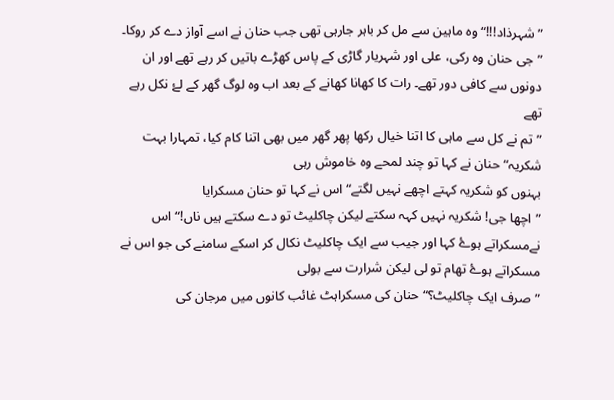”شہرذاد!!!“ وہ ماہین سے مل کر باہر جارہی تھی جب حنان نے اسے آواز دے کر روکا۔
”جی حنان وہ رکی، علی اور شہریار گاڑی کے پاس کھڑے باتیں کر رہے تھے اور ان دونوں سے کافی دور تھے۔ رات کا کھانا کھانے کے بعد اب وہ لوگ گھر کے لۓ نکل رہے تھے
”تم نے کل سے ماہی کا اتنا خیال رکھا پھر گھر میں بھی اتنا کام کیا، تمہارا بہت شکریہ“ حنان نے کہا تو چند لمحے وہ خاموش رہی
بہنوں کو شکریہ کہتے اچھے نہیں لگتے“ اس نے کہا تو حنان مسکرایا
”اچھا جی! شکریہ نہیں کہہ سکتے لیکن چاکلیٹ تو دے سکتے ہیں ناں!“ اس نےمسکراتے ہوۓ کہا اور جیب سے ایک چاکلیٹ نکال کر اسکے سامنے کی جو اس نے مسکراتے ہوۓ تھام تو لی لیکن شرارت سے بولی
”صرف ایک چاکلیٹ؟“ حنان کی مسکراہٹ غائب کانوں میں مرجان کی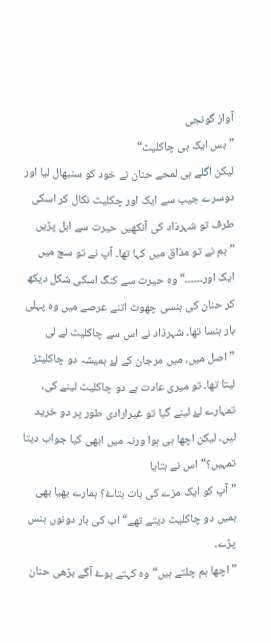آواز گونجی
”بس ایک ہی چاکلیٹ“
لیکن اگلے ہی لمحے حنان نے خود کو سنبھال لیا اور دوسرے جیب سے ایک اور چکلیٹ نکال کر اسکی طرف تو شہرذاد کی آنکھیں حیرت سے ابل پڑیں
”ہم نے تو مذاق میں کہا تھا۔ آپ نے تو سچ میں ایک اور۔۔۔۔۔۔“ وہ حیرت سے کنگ اسکی شکل دیکھ کر حنان کی ہنسی چھوٹ اتنے عرصے میں وہ پہلی بار ہنسا تھا۔ شہرذاد نے اس سے چاکلیٹ لے لی
”اصل میں، میں مرجان کے لۓ ہمیشہ دو چاکلیٹز لیتا تھا۔ تو میری عادت ہے دو چاکلیٹ لینے کی، تمہارے لۓ لینے گیا تو غیرارادی طور پر دو خرید لیں۔ لیکن اچھا ہی ہوا ورنہ میں ابھی کیا جواب دیتا تمہیں؟“ اس نے بتایا
”آپ کو ایک مزے کی بات بتاۓ؟ ہمارے بھیا بھی ہمیں دو چاکلیٹ دیتے تھے“ اب کی بار دونوں ہنس پڑے۔
”اچھا ہم چلتے ہیں“ وہ کہتے ہوۓ آگے بڑھی حنان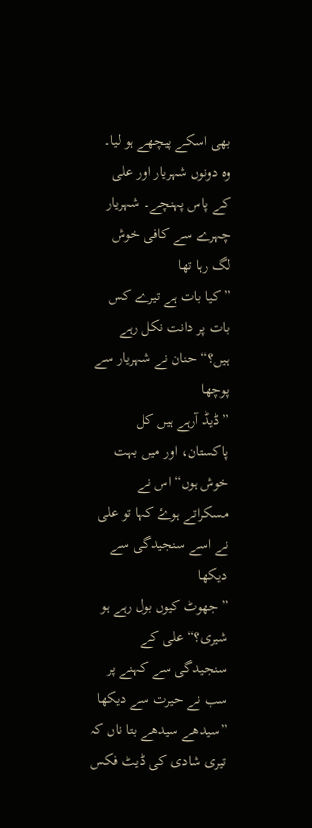بھی اسکے پیچھے ہو لیا۔ وہ دونوں شہریار اور علی کے پاس پہنچے۔ شہریار چہرے سے کافی خوش لگ رہا تھا
”کیا بات ہے تیرے کس بات پر دانت نکل رہے ہیں؟“ حنان نے شہریار سے پوچھا
”ڈیڈ آرہے ہیں کل پاکستان، اور میں بہت خوش ہوں“ اس نے مسکراتے ہوۓ کہا تو علی نے اسے سنجیدگی سے دیکھا
”جھوٹ کیوں بول رہے ہو شیری؟“ علی کے سنجیدگی سے کہنے پر سب نے حیرت سے دیکھا
”سیدھے سیدھے بتا ناں کہ تیری شادی کی ڈیٹ فکس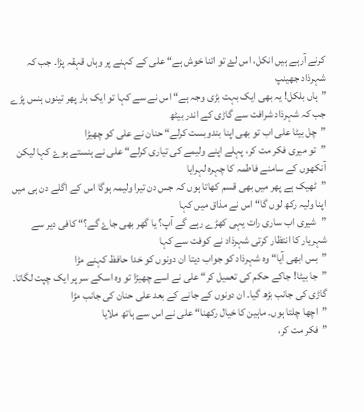کرنے آرہے ہیں انکل، اس لۓ تو اتنا خوش ہے“ علی کے کہنے پر وہاں قہقہ پڑا۔ جب کہ شہرذاد جھینپ
”ہاں بلکل! یہ بھی ایک بہت بڑی وجہ ہے“ اس نے سے کہا تو ایک بار پھر تینوں ہنس پڑے جب کہ شہرذاد شرافت سے گاڑی کے اندر بیٹھ
”چل بیٹا علی اب تو بھی اپنا بندوبست کرلے“ حنان نے علی کو چھیڑا
”تو میری فکر مت کر، پہلے اپنے ولیمے کی تیاری کرلے“ علی نے ہنستے ہوۓ کہا لیکن آنکھوں کے سامنے فاطمہ کا چہرہ لہرایا
”ٹھیک ہے پھر میں بھی قسم کھاتا ہوں کہ جس دن تیرا ولیمہ ہوگا اس کے اگلے دن ہی میں اپنا ولیہ رکھ لوں گا“ اس نے مذاق میں کہا
”شیری اب ساری رات یہی کھڑے رہے گے آپ؟ یا گھر بھی جاۓ گے؟“ کافی دیر سے شہریار کا انتظار کرتی شہرذاد نے کوفت سے کہا
”بس ابھی آیا“ وہ شہرذاد کو جواب دیتا ان دونوں کو خدا حافظ کہنے مڑا
”جا بیٹا! جاکے حکم کی تعمیل کر“ علی نے اسے چھیڑا تو وہ اسکے سر پر ایک چپت لگاتا۔ گاڑی کی جانب بڑھ گیا۔ ان دونوں کے جانے کے بعد علی حنان کی جانب مڑا
”اچھا چلتا ہوں۔ ماہین کا خیال رکھنا“ علی نے اس سے ہاتھ ملایا
”فکر مت کر،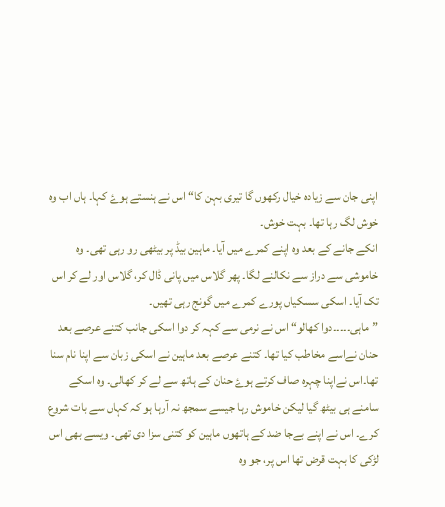اپنی جان سے زیادہ خیال رکھوں گا تیری بہن کا“ اس نے ہنستے ہوۓ کہا۔ ہاں اب وہ خوش لگ رہا تھا۔ بہت خوش۔
انکے جانے کے بعد وہ اپنے کمرے میں آیا۔ ماہین بیڈ پر بیٹھی رو رہی تھی۔ وہ خاموشی سے دراز سے نکالنے لگا۔ پھر گلاس میں پانی ڈال کر، گلاس اور لے کر اس تک آیا۔ اسکی سسکیاں پورے کمرے میں گونج رہی تھیں۔
”ماہی۔۔۔۔۔دوا کھالو“ اس نے نرمی سے کہہ کر دوا اسکی جانب کتنے عرصے بعد حنان نےاسے مخاطب کیا تھا۔ کتنے عرصے بعد ماہین نے اسکی زبان سے اپنا نام سنا تھا۔اس نےاپنا چہرہ صاف کرتے ہوۓ حنان کے ہاتھ سے لے کر کھالی۔ وہ اسکے سامنے ہی بیٹھ گیا لیکن خاموش رہا جیسے سمجھ نہ آرہا ہو کہ کہاں سے بات شروع کرے۔ اس نے اپنے بےجا ضد کے ہاتھوں ماہین کو کتنی سزا دی تھی۔ ویسے بھی اس لڑکی کا بہت قرض تھا اس پر، جو وہ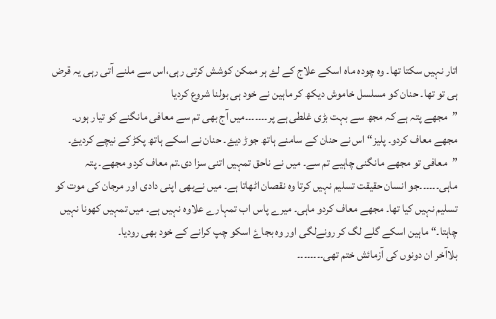اتار نہیں سکتا تھا۔ وہ چودہ ماہ اسکے علاج کے لۓ ہر ممکن کوشش کرتی رہی،اس سے ملنے آتی رہی یہ قرض ہی تو تھا۔ حنان کو مسلسل خاموش دیکھ کر ماہین نے خود ہی بولنا شروع کردیا
”مجھے پتہ ہے کہ مجھ سے بہت بڑی غلطی ہے پر۔۔۔۔۔۔۔میں آج بھی تم سے معافی مانگنے کو تیار ہوں۔ مجھے معاف کردو۔ پلیز“ اس نے حنان کے سامنے ہاتھ جوڑ دیۓ۔ حنان نے اسکے ہاتھ پکڑ کے نیچے کردیۓ۔
”معافی تو مجھے مانگنی چاہیے تم سے۔ میں نے ناحق تمہیں اتنی سزا دی۔تم معاف کردو مجھے۔ پتہ ماہی۔۔۔۔۔۔جو انسان حقیقت تسلیم نہیں کرتا وہ نقصان اٹھاتا ہے۔ میں نےبھی اپنی دادی اور مرجان کی موت کو تسلیم نہیں کیا تھا۔ مجھے معاف کردو ماہی۔ میرے پاس اب تمہارے علاوہ نہیں ہے۔ میں تمہیں کھونا نہیں چاہتا۔“ ماہین اسکے گلے لگ کر رونےلگی اور وہ بجاۓ اسکو چپ کرانے کے خود بھی رودیا۔
بلاآخر ان دونوں کی آزمائش ختم تھی۔۔۔۔۔۔۔۔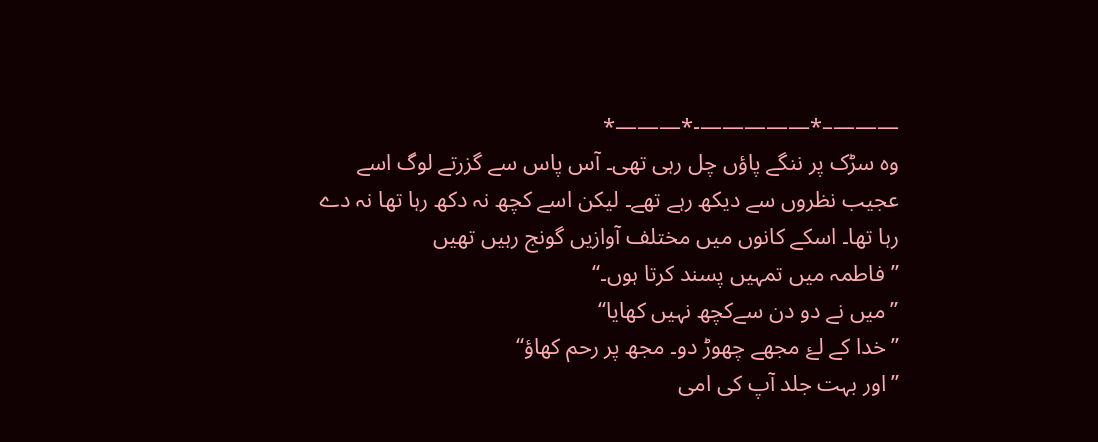———–*—————-*———*
وہ سڑک پر ننگے پاؤں چل رہی تھی۔ آس پاس سے گزرتے لوگ اسے عجیب نظروں سے دیکھ رہے تھے۔ لیکن اسے کچھ نہ دکھ رہا تھا نہ دے رہا تھا۔ اسکے کانوں میں مختلف آوازیں گونج رہیں تھیں
”فاطمہ میں تمہیں پسند کرتا ہوں۔“
”میں نے دو دن سےکچھ نہیں کھایا“
”خدا کے لۓ مجھے چھوڑ دو۔ مجھ پر رحم کھاؤ“
”اور بہت جلد آپ کی امی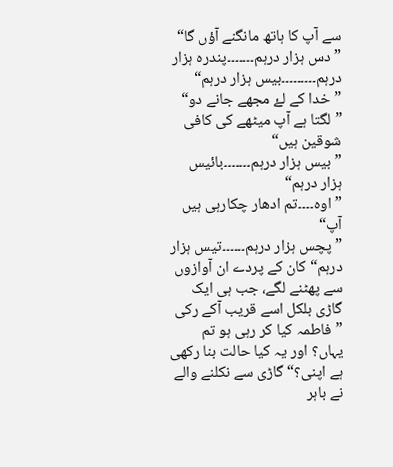سے آپ کا ہاتھ مانگنے آؤں گا“
”دس ہزار درہم۔۔۔۔۔۔۔پندرہ ہزار درہم۔۔۔۔۔۔۔۔۔بیس ہزار درہم“
”خدا کے لۓ مجھے جانے دو“
”لگتا ہے آپ میٹھے کی کافی شوقین ہیں“
”بیس ہزار درہم۔۔۔۔۔۔۔بائیس ہزار درہم“
”اوہ۔۔۔۔تم ادھار چکارہی ہیں آپ“
”پچس ہزار درہم۔۔۔۔۔۔تیس ہزار درہم“ کان کے پردے ان آوازوں سے پھٹنے لگے، جب ہی ایک گاڑی بلکل اسے قریب آکے رکی
”فاطمہ کیا کر رہی ہو تم یہاں؟ اور یہ کیا حالت بنا رکھی ہے اپنی؟“ گاڑی سے نکلنے والے نے باہر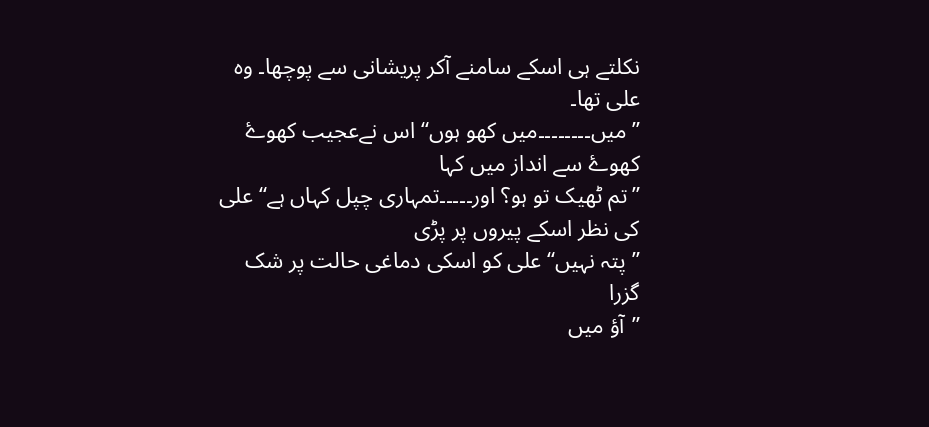نکلتے ہی اسکے سامنے آکر پریشانی سے پوچھا۔ وہ علی تھا۔
”میں۔۔۔۔۔۔۔۔میں کھو ہوں“ اس نےعجیب کھوۓ کھوۓ سے انداز میں کہا
”تم ٹھیک تو ہو؟ اور۔۔۔۔۔تمہاری چپل کہاں ہے“ علی کی نظر اسکے پیروں پر پڑی
”پتہ نہیں“ علی کو اسکی دماغی حالت پر شک گزرا
”آؤ میں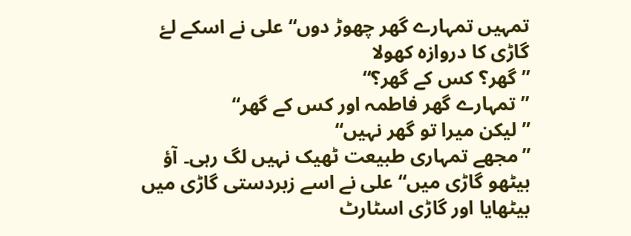تمہیں تمہارے گھر چھوڑ دوں“ علی نے اسکے لۓ گاڑی کا دروازہ کھولا
” گھر؟ کس کے گھر؟“
”تمہارے گھر فاطمہ اور کس کے گھر“
”لیکن میرا تو گھر نہیں“
”مجھے تمہاری طبیعت ٹھیک نہیں لگ رہی۔ آؤ بیٹھو گاڑی میں“ علی نے اسے زبردستی گاڑی میں بیٹھایا اور گاڑی اسٹارٹ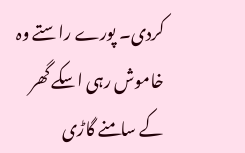کردی۔ پورے راستے وہ خاموش رہی اسکے گھر کے سامنے گاڑی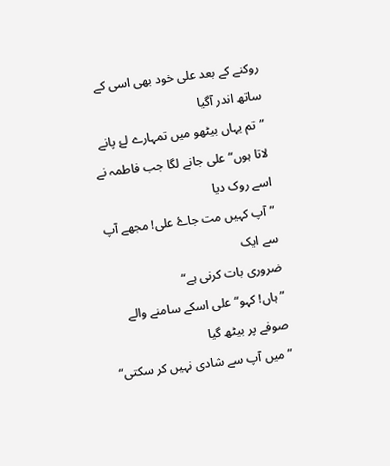روکنے کے بعد علی خود بھی اسی کے ساتھ اندر آگیا
”تم یہاں بیٹھو میں تمہارے لۓ پانے لاتا ہوں“ علی جانے لگا جب فاطمہ نے اسے روک دیا
”آپ کہیں مت جاۓ علی! مجھے آپ سے ایک
ضروری بات کرنی ہے“
”ہاں! کہو“ علی اسکے سامنے والے صوفے پر بیٹھ گیا
”میں آپ سے شادی نہیں کر سکتی“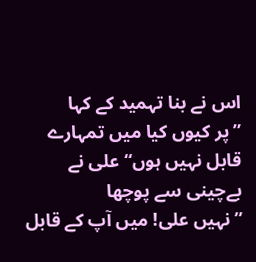اس نے بنا تہمید کے کہا
”پر کیوں کیا میں تمہارے قابل نہیں ہوں“ علی نے بےچینی سے پوچھا
”نہیں علی! میں آپ کے قابل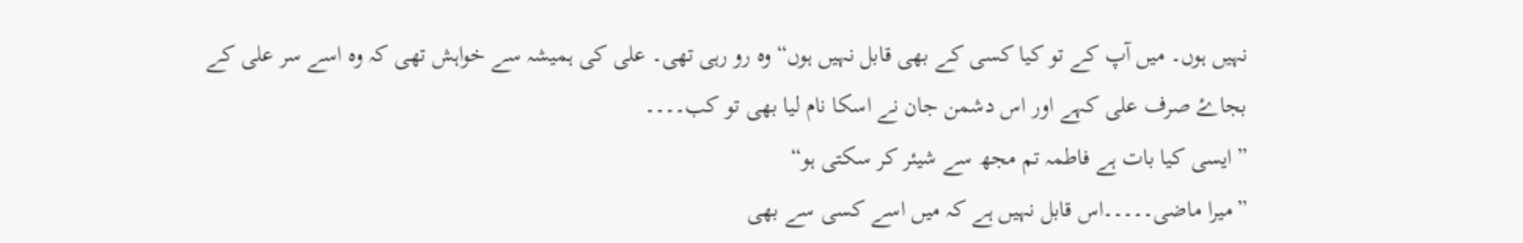نہیں ہوں۔ میں آپ کے تو کیا کسی کے بھی قابل نہیں ہوں“ وہ رو رہی تھی۔ علی کی ہمیشہ سے خواہش تھی کہ وہ اسے سر علی کے بجاۓ صرف علی کہے اور اس دشمن جان نے اسکا نام لیا بھی تو کب۔۔۔۔
”ایسی کیا بات ہے فاطمہ تم مجھ سے شیئر کر سکتی ہو“
”میرا ماضی۔۔۔۔۔اس قابل نہیں ہے کہ میں اسے کسی سے بھی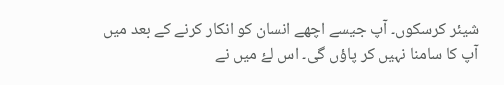شیئر کرسکوں۔ آپ جیسے اچھے انسان کو انکار کرنے کے بعد میں آپ کا سامنا نہیں کر پاؤں گی۔ اس لۓ میں نے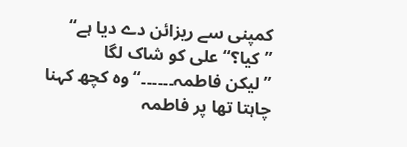کمپنی سے ریزائن دے دیا ہے“
”کیا؟“ علی کو شاک لگا
”لیکن فاطمہ۔۔۔۔۔۔“وہ کچھ کہنا چاہتا تھا پر فاطمہ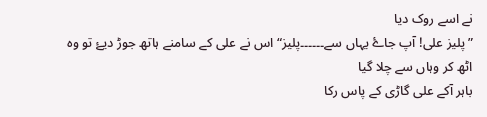نے اسے روک دیا
”پلیز علی! آپ جاۓ یہاں سے۔۔۔۔۔۔پلیز“ اس نے علی کے سامنے ہاتھ جوڑ دیۓ تو وہ اٹھ کر وہاں سے چلا گیا
باہر آکے علی گاڑی کے پاس رکا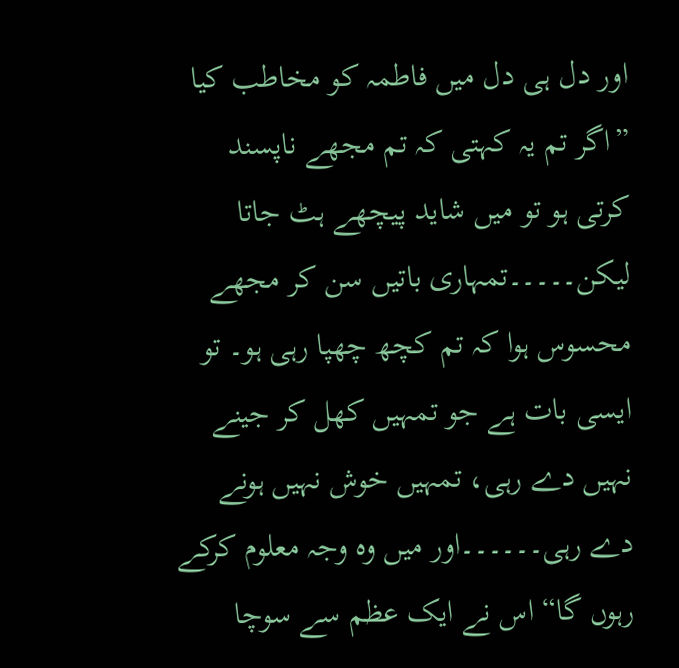اور دل ہی دل میں فاطمہ کو مخاطب کیا
”اگر تم یہ کہتی کہ تم مجھے ناپسند کرتی ہو تو میں شاید پیچھے ہٹ جاتا لیکن۔۔۔۔۔تمہاری باتیں سن کر مجھے محسوس ہوا کہ تم کچھ چھپا رہی ہو۔ تو ایسی بات ہے جو تمہیں کھل کر جینے نہیں دے رہی، تمہیں خوش نہیں ہونے دے رہی۔۔۔۔۔۔اور میں وہ وجہ معلوم کرکے رہوں گا“ اس نے ایک عظم سے سوچا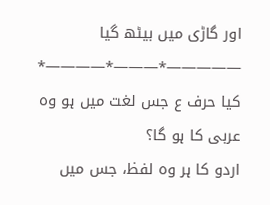اور گاڑی میں بیٹھ گیا
—————*———*————*
کیا حرف ع جس لغت میں ہو وہ عربی کا ہو گا؟
اردو کا ہر وہ لفظ، جس میں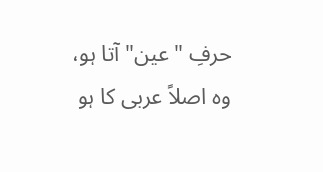حرفِ "عین" آتا ہو، وہ اصلاً عربی کا ہو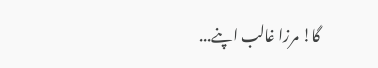گا! مرزا غالب اپنے...